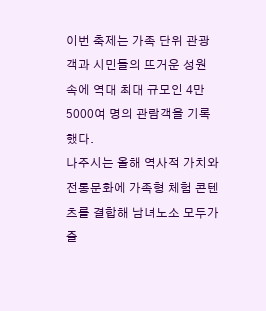이번 축제는 가족 단위 관광객과 시민들의 뜨거운 성원 속에 역대 최대 규모인 4만5000여 명의 관람객을 기록했다.
나주시는 올해 역사적 가치와 전통문화에 가족형 체험 콘텐츠를 결합해 남녀노소 모두가 즐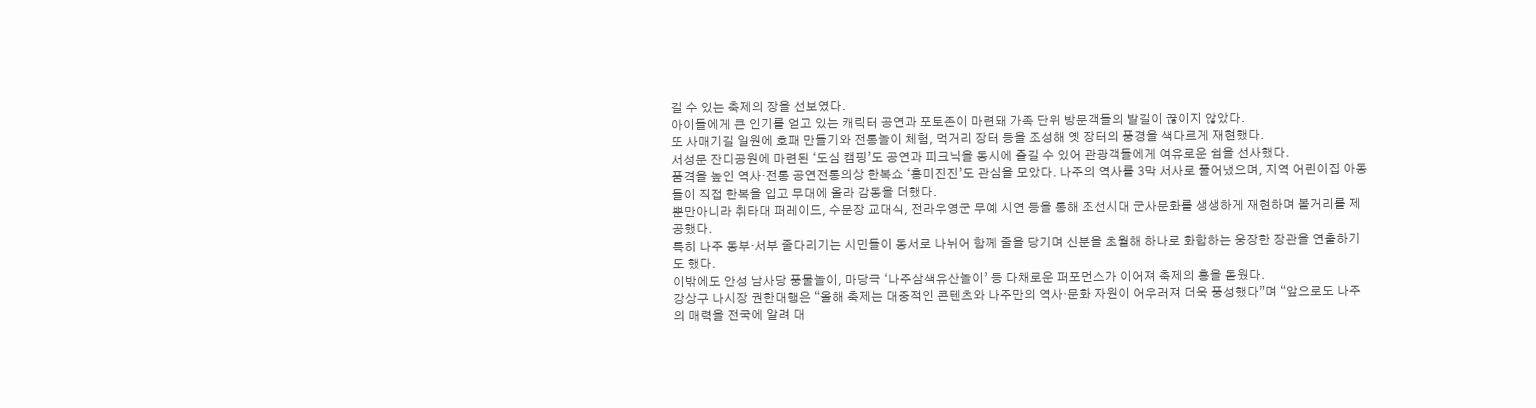길 수 있는 축제의 장을 선보였다.
아이들에게 큰 인기를 얻고 있는 캐릭터 공연과 포토존이 마련돼 가족 단위 방문객들의 발길이 끊이지 않았다.
또 사매기길 일원에 호패 만들기와 전통놀이 체험, 먹거리 장터 등을 조성해 옛 장터의 풍경을 색다르게 재현했다.
서성문 잔디공원에 마련된 ‘도심 캠핑’도 공연과 피크닉을 동시에 즐길 수 있어 관광객들에게 여유로운 쉼을 선사했다.
품격을 높인 역사·전통 공연전통의상 한복쇼 ‘흥미진진’도 관심을 모았다. 나주의 역사를 3막 서사로 풀어냈으며, 지역 어린이집 아동들이 직접 한복을 입고 무대에 올라 감동을 더했다.
뿐만아니라 취타대 퍼레이드, 수문장 교대식, 전라우영군 무예 시연 등을 통해 조선시대 군사문화를 생생하게 재현하며 볼거리를 제공했다.
특히 나주 동부·서부 줄다리기는 시민들이 동서로 나뉘어 함께 줄을 당기며 신분을 초월해 하나로 화합하는 웅장한 장관을 연출하기도 했다.
이밖에도 안성 남사당 풍물놀이, 마당극 ‘나주삼색유산놀이’ 등 다채로운 퍼포먼스가 이어져 축제의 흥을 돋웠다.
강상구 나시장 권한대행은 “올해 축제는 대중적인 콘텐츠와 나주만의 역사·문화 자원이 어우러져 더욱 풍성했다”며 “앞으로도 나주의 매력을 전국에 알려 대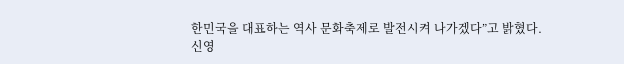한민국을 대표하는 역사 문화축제로 발전시켜 나가겠다”고 밝혔다.
신영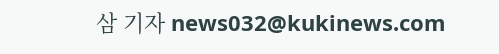삼 기자 news032@kukinews.com